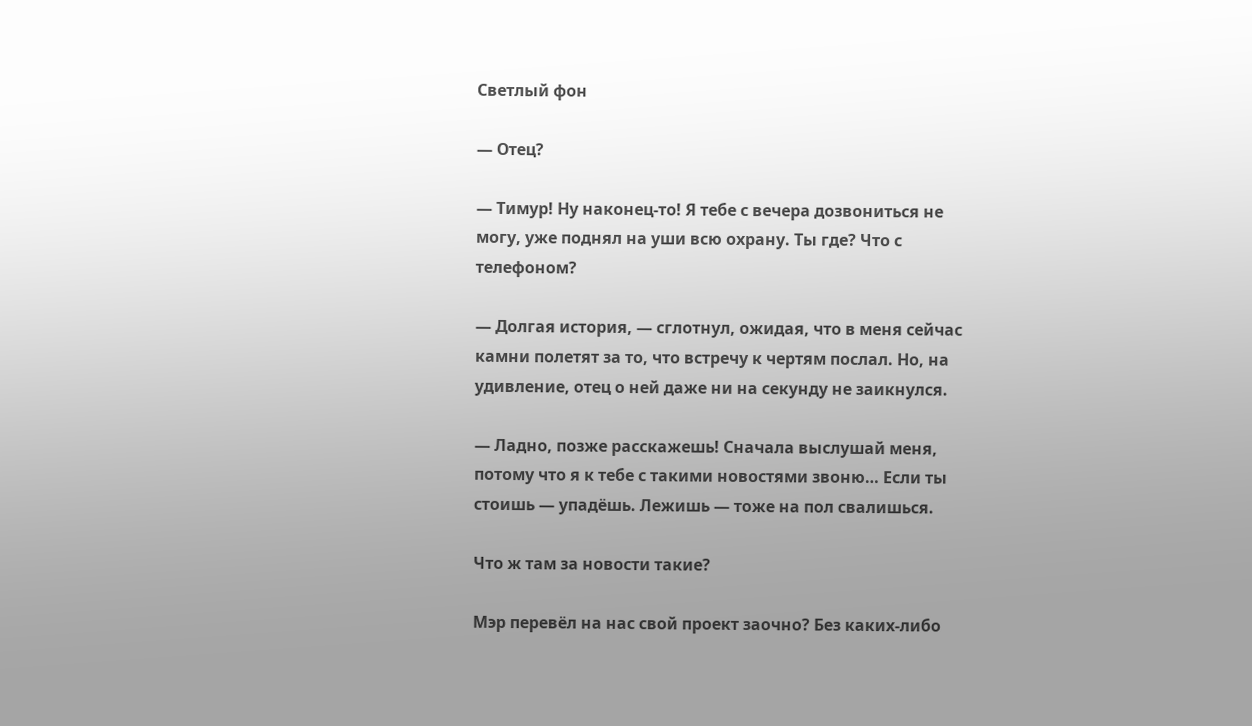Светлый фон

— Отец?

— Тимур! Ну наконец-то! Я тебе с вечера дозвониться не могу, уже поднял на уши всю охрану. Ты где? Что с телефоном?

— Долгая история, — сглотнул, ожидая, что в меня сейчас камни полетят за то, что встречу к чертям послал. Но, на удивление, отец о ней даже ни на секунду не заикнулся.

— Ладно, позже расскажешь! Сначала выслушай меня, потому что я к тебе с такими новостями звоню… Если ты стоишь — упадёшь. Лежишь — тоже на пол свалишься.

Что ж там за новости такие?

Мэр перевёл на нас свой проект заочно? Без каких-либо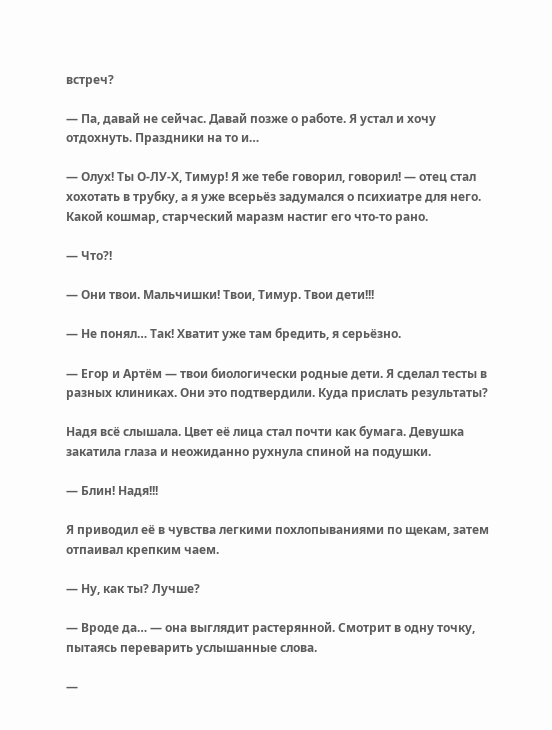встреч?

— Па, давай не сейчас. Давай позже о работе. Я устал и хочу отдохнуть. Праздники на то и…

— Олух! Ты О-ЛУ-Х, Тимур! Я же тебе говорил, говорил! — отец стал хохотать в трубку, а я уже всерьёз задумался о психиатре для него. Какой кошмар, старческий маразм настиг его что-то рано.

— Что?!

— Они твои. Мальчишки! Твои, Тимур. Твои дети!!!

— Не понял… Так! Хватит уже там бредить, я серьёзно.

— Егор и Артём — твои биологически родные дети. Я сделал тесты в разных клиниках. Они это подтвердили. Куда прислать результаты?

Надя всё слышала. Цвет её лица стал почти как бумага. Девушка закатила глаза и неожиданно рухнула спиной на подушки.

— Блин! Надя!!!

Я приводил её в чувства легкими похлопываниями по щекам, затем отпаивал крепким чаем.

— Ну, как ты? Лучше?

— Вроде да… — она выглядит растерянной. Смотрит в одну точку, пытаясь переварить услышанные слова.

—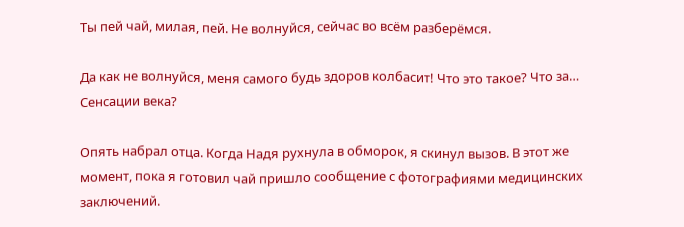Ты пей чай, милая, пей. Не волнуйся, сейчас во всём разберёмся.

Да как не волнуйся, меня самого будь здоров колбасит! Что это такое? Что за… Сенсации века?

Опять набрал отца. Когда Надя рухнула в обморок, я скинул вызов. В этот же момент, пока я готовил чай пришло сообщение с фотографиями медицинских заключений.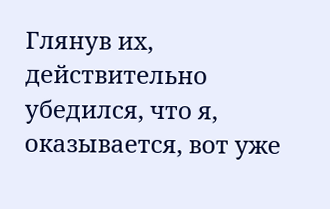Глянув их, действительно убедился, что я, оказывается, вот уже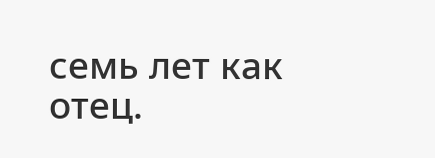семь лет как отец.